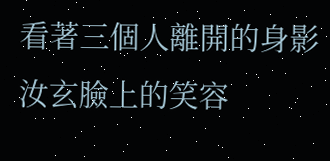看著三個人離開的身影汝玄臉上的笑容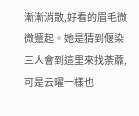漸漸消散,好看的眉毛微微蹙起。她是猜到偃染三人會到這里來找荼蘼,可是云曜一樣也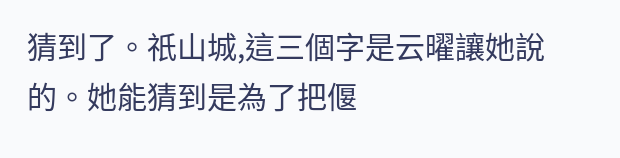猜到了。祇山城,這三個字是云曜讓她說的。她能猜到是為了把偃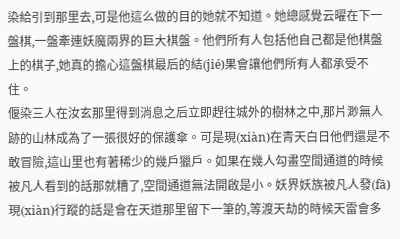染給引到那里去,可是他這么做的目的她就不知道。她總感覺云曜在下一盤棋,一盤牽連妖魔兩界的巨大棋盤。他們所有人包括他自己都是他棋盤上的棋子,她真的擔心這盤棋最后的結(jié)果會讓他們所有人都承受不住。
偃染三人在汝玄那里得到消息之后立即趕往城外的樹林之中,那片渺無人跡的山林成為了一張很好的保護傘。可是現(xiàn)在青天白日他們還是不敢冒險,這山里也有著稀少的幾戶獵戶。如果在幾人勾畫空間通道的時候被凡人看到的話那就糟了,空間通道無法開啟是小。妖界妖族被凡人發(fā)現(xiàn)行蹤的話是會在天道那里留下一筆的,等渡天劫的時候天雷會多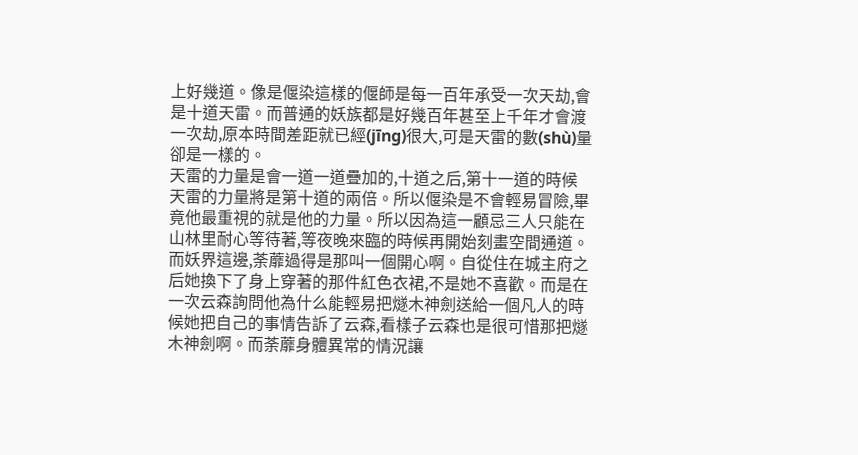上好幾道。像是偃染這樣的偃師是每一百年承受一次天劫,會是十道天雷。而普通的妖族都是好幾百年甚至上千年才會渡一次劫,原本時間差距就已經(jīng)很大,可是天雷的數(shù)量卻是一樣的。
天雷的力量是會一道一道疊加的,十道之后,第十一道的時候天雷的力量將是第十道的兩倍。所以偃染是不會輕易冒險,畢竟他最重視的就是他的力量。所以因為這一顧忌三人只能在山林里耐心等待著,等夜晚來臨的時候再開始刻畫空間通道。
而妖界這邊,荼蘼過得是那叫一個開心啊。自從住在城主府之后她換下了身上穿著的那件紅色衣裙,不是她不喜歡。而是在一次云森詢問他為什么能輕易把燧木神劍送給一個凡人的時候她把自己的事情告訴了云森,看樣子云森也是很可惜那把燧木神劍啊。而荼蘼身體異常的情況讓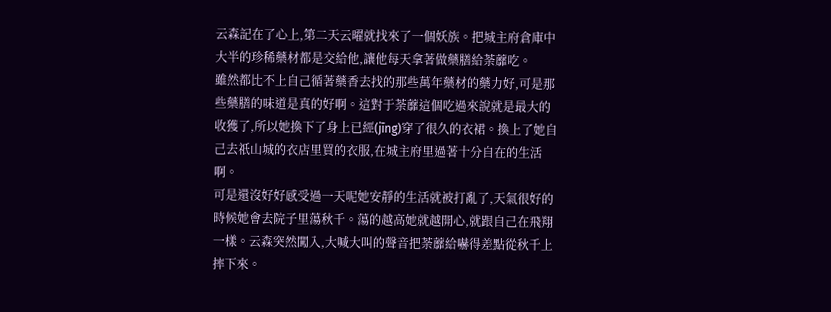云森記在了心上,第二天云曜就找來了一個妖族。把城主府倉庫中大半的珍稀藥材都是交給他,讓他每天拿著做藥膳給荼蘼吃。
雖然都比不上自己循著藥香去找的那些萬年藥材的藥力好,可是那些藥膳的味道是真的好啊。這對于荼蘼這個吃過來說就是最大的收獲了,所以她換下了身上已經(jīng)穿了很久的衣裙。換上了她自己去祇山城的衣店里買的衣服,在城主府里過著十分自在的生活啊。
可是還沒好好感受過一天呢她安靜的生活就被打亂了,天氣很好的時候她會去院子里蕩秋千。蕩的越高她就越開心,就跟自己在飛翔一樣。云森突然闖入,大喊大叫的聲音把荼蘼給嚇得差點從秋千上摔下來。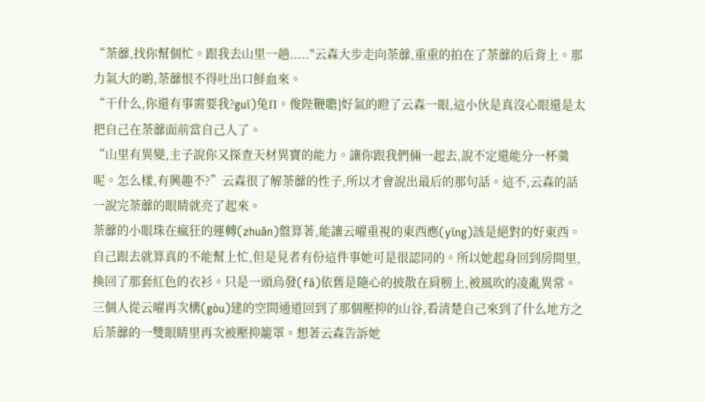“荼蘼,找你幫個忙。跟我去山里一趟....."云森大步走向荼蘼,重重的拍在了荼蘼的后背上。那力氣大的喲,荼蘼恨不得吐出口鮮血來。
“干什么,你還有事需要我?guī)兔Π。俊陛鞭聸]好氣的瞪了云森一眼,這小伙是真沒心眼還是太把自己在荼蘼面前當自己人了。
“山里有異變,主子說你又探查天材異寶的能力。讓你跟我們倆一起去,說不定還能分一杯羹呢。怎么樣,有興趣不?”云森很了解荼蘼的性子,所以才會說出最后的那句話。這不,云森的話一說完荼蘼的眼睛就亮了起來。
荼蘼的小眼珠在瘋狂的運轉(zhuǎn)盤算著,能讓云曜重視的東西應(yīng)該是絕對的好東西。自己跟去就算真的不能幫上忙,但是見者有份這件事她可是很認同的。所以她起身回到房間里,換回了那套紅色的衣衫。只是一頭烏發(fā)依舊是隨心的披散在肩膀上,被風吹的凌亂異常。
三個人從云曜再次構(gòu)建的空間通道回到了那個壓抑的山谷,看清楚自己來到了什么地方之后荼蘼的一雙眼睛里再次被壓抑籠罩。想著云森告訴她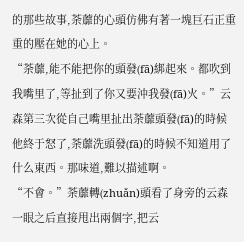的那些故事,荼蘼的心頭仿佛有著一塊巨石正重重的壓在她的心上。
“荼蘼,能不能把你的頭發(fā)綁起來。都吹到我嘴里了,等扯到了你又要沖我發(fā)火。”云森第三次從自己嘴里扯出荼蘼頭發(fā)的時候他終于怒了,荼蘼洗頭發(fā)的時候不知道用了什么東西。那味道,難以描述啊。
“不會。”荼蘼轉(zhuǎn)頭看了身旁的云森一眼之后直接甩出兩個字,把云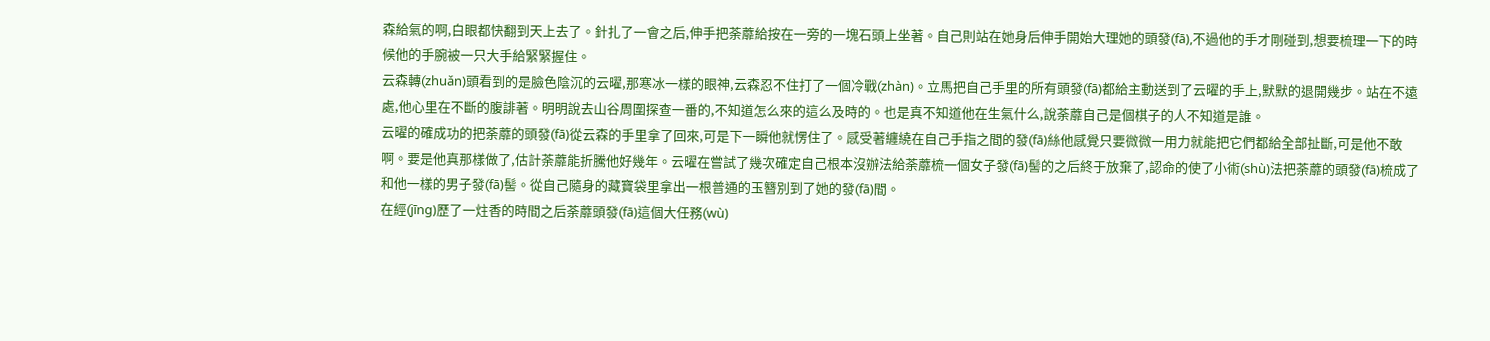森給氣的啊,白眼都快翻到天上去了。針扎了一會之后,伸手把荼蘼給按在一旁的一塊石頭上坐著。自己則站在她身后伸手開始大理她的頭發(fā),不過他的手才剛碰到,想要梳理一下的時候他的手腕被一只大手給緊緊握住。
云森轉(zhuǎn)頭看到的是臉色陰沉的云曜,那寒冰一樣的眼神,云森忍不住打了一個冷戰(zhàn)。立馬把自己手里的所有頭發(fā)都給主動送到了云曜的手上,默默的退開幾步。站在不遠處,他心里在不斷的腹誹著。明明說去山谷周圍探查一番的,不知道怎么來的這么及時的。也是真不知道他在生氣什么,說荼蘼自己是個棋子的人不知道是誰。
云曜的確成功的把荼蘼的頭發(fā)從云森的手里拿了回來,可是下一瞬他就愣住了。感受著纏繞在自己手指之間的發(fā)絲他感覺只要微微一用力就能把它們都給全部扯斷,可是他不敢啊。要是他真那樣做了,估計荼蘼能折騰他好幾年。云曜在嘗試了幾次確定自己根本沒辦法給荼蘼梳一個女子發(fā)髻的之后終于放棄了,認命的使了小術(shù)法把荼蘼的頭發(fā)梳成了和他一樣的男子發(fā)髻。從自己隨身的藏寶袋里拿出一根普通的玉簪別到了她的發(fā)間。
在經(jīng)歷了一炷香的時間之后荼蘼頭發(fā)這個大任務(wù)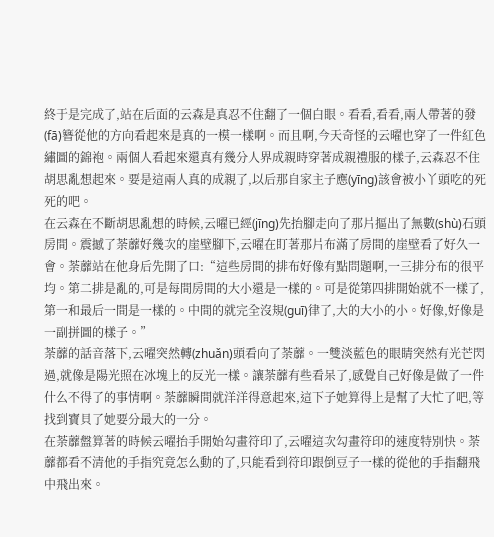終于是完成了,站在后面的云森是真忍不住翻了一個白眼。看看,看看,兩人帶著的發(fā)簪從他的方向看起來是真的一模一樣啊。而且啊,今天奇怪的云曜也穿了一件紅色繡圖的錦袍。兩個人看起來還真有幾分人界成親時穿著成親禮服的樣子,云森忍不住胡思亂想起來。要是這兩人真的成親了,以后那自家主子應(yīng)該會被小丫頭吃的死死的吧。
在云森在不斷胡思亂想的時候,云曜已經(jīng)先抬腳走向了那片摳出了無數(shù)石頭房間。震撼了荼蘼好幾次的崖壁腳下,云曜在盯著那片布滿了房間的崖壁看了好久一會。荼蘼站在他身后先開了口:“這些房間的排布好像有點問題啊,一三排分布的很平均。第二排是亂的,可是每間房間的大小還是一樣的。可是從第四排開始就不一樣了,第一和最后一間是一樣的。中間的就完全沒規(guī)律了,大的大小的小。好像,好像是一副拼圖的樣子。”
荼蘼的話音落下,云曜突然轉(zhuǎn)頭看向了荼蘼。一雙淡藍色的眼睛突然有光芒閃過,就像是陽光照在冰塊上的反光一樣。讓荼蘼有些看呆了,感覺自己好像是做了一件什么不得了的事情啊。荼蘼瞬間就洋洋得意起來,這下子她算得上是幫了大忙了吧,等找到寶貝了她要分最大的一分。
在荼蘼盤算著的時候云曜抬手開始勾畫符印了,云曜這次勾畫符印的速度特別快。荼蘼都看不清他的手指究竟怎么動的了,只能看到符印跟倒豆子一樣的從他的手指翻飛中飛出來。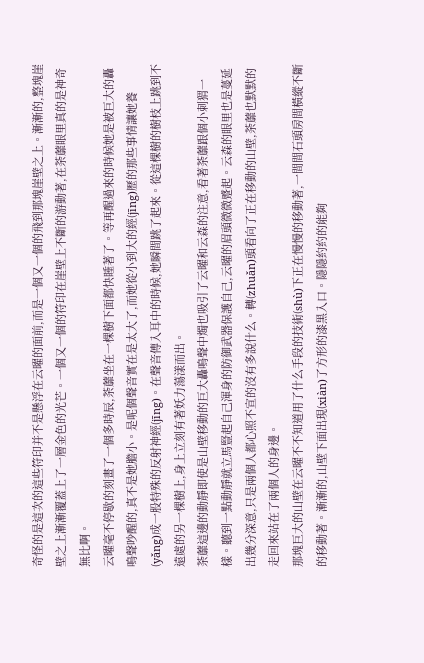奇怪的是這次的這些符印并不是懸浮在云曜的面前,而是一個又一個的飛到那塊崖壁之上。漸漸的,整塊崖壁之上漸漸覆蓋上了一層金色的光芒。一個又一個的符印在崖壁上不斷的游動著,在荼蘼眼里真的是神奇無比啊。
云曜毫不停歇的刻畫了一個多時辰,荼蘼坐在一棵樹下面都快睡著了。等再醒過來的時候她是被巨大的轟鳴聲吵醒的,真不是她膽小。是呢個聲音實在是太大了,而她從小到大的經(jīng)歷的那些事情讓她養(yǎng)成一股特殊的反射神經(jīng)。在聲音傳入耳中的時候,她瞬間跳了起來。從這棵樹的樹枝上跳到不遠處的另一棵樹上,身上立刻有著妖力蕩漾而出。
荼蘼這邊的動靜即使是山壁移動的巨大轟鳴聲中燭也吸引了云曜和云森的注意,看著荼蘼跟個小刺猬一樣。聽到一點動靜就立馬豎起自己渾身的防御武器保護自己,云曜的眉頭微微蹙起。云森的眼里也是蔓延出幾分深意,只是兩個人都心照不宣的沒有多說什么。轉(zhuǎn)頭看向了正在移動的山壁,荼蘼也默默的走回來站在了兩個人的身邊。
那塊巨大的山壁在云曜不不知道用了什么手段的技術(shù)下正在慢慢的移動著,一間間石頭房間橫縱不斷的移動著。漸漸的,山壁下面出現(xiàn)了方形的漆黑入口。隱隱約約的能夠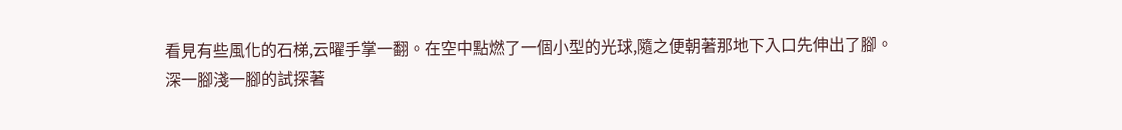看見有些風化的石梯,云曜手掌一翻。在空中點燃了一個小型的光球,隨之便朝著那地下入口先伸出了腳。
深一腳淺一腳的試探著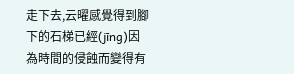走下去,云曜感覺得到腳下的石梯已經(jīng)因為時間的侵蝕而變得有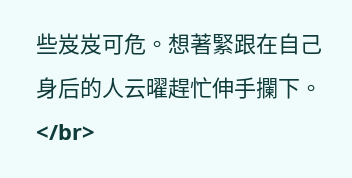些岌岌可危。想著緊跟在自己身后的人云曜趕忙伸手攔下。</br>